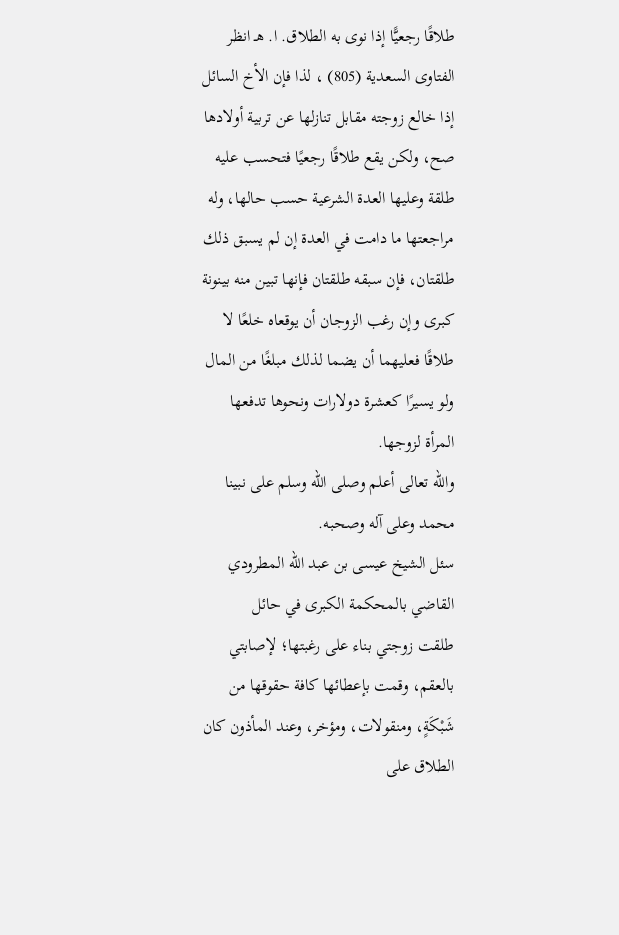طلاقًا رجعيًّا إذا نوى به الطلاق. ا. هـ انظر الفتاوى السعدية (805) ، لذا فإن الأخ السائل إذا خالع زوجته مقابل تنازلها عن تربية أولادها صح، ولكن يقع طلاقًا رجعيًا فتحسب عليه طلقة وعليها العدة الشرعية حسب حالها، وله مراجعتها ما دامت في العدة إن لم يسبق ذلك طلقتان، فإن سبقه طلقتان فإنها تبين منه بينونة كبرى وإن رغب الزوجان أن يوقعاه خلعًا لا طلاقًا فعليهما أن يضما لذلك مبلغًا من المال ولو يسيرًا كعشرة دولارات ونحوها تدفعها المرأة لزوجها.
والله تعالى أعلم وصلى الله وسلم على نبينا محمد وعلى آله وصحبه.
سئل الشيخ عيسى بن عبد الله المطرودي القاضي بالمحكمة الكبرى في حائل
طلقت زوجتي بناء على رغبتها؛ لإصابتي بالعقم، وقمت بإعطائها كافة حقوقها من شَبْكَةٍ، ومنقولات، ومؤخر، وعند المأذون كان الطلاق على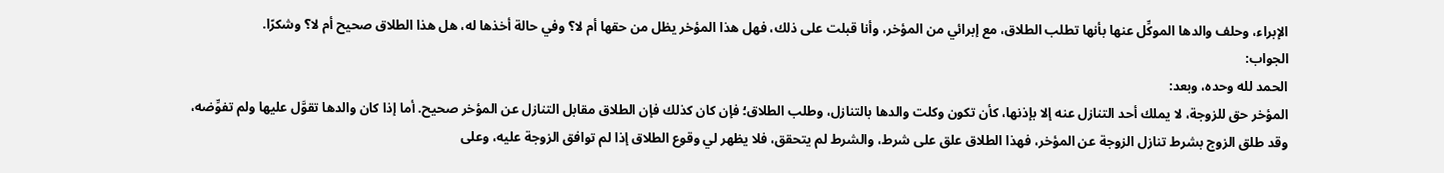الإبراء، وحلف والدها الموكِّل عنها بأنها تطلب الطلاق، مع إبرائي من المؤخر، وأنا قبلت على ذلك، فهل هذا المؤخر يظل من حقها أم لا؟ وفي حالة أخذها له، هل هذا الطلاق صحيح أم لا؟ وشكرًا.
الجواب:
الحمد لله وحده، وبعد:
المؤخر حق للزوجة، لا يملك أحد التنازل عنه إلا بإذنها، كأن تكون وكلت والدها بالتنازل، وطلب الطلاق؛ فإن كان كذلك فإن الطلاق مقابل التنازل عن المؤخر صحيح. أما إذا كان والدها تقوَّل عليها ولم تفوِّضه، وقد طلق الزوج بشرط تنازل الزوجة عن المؤخر، فهذا الطلاق علق على شرط، والشرط لم يتحقق، فلا يظهر لي وقوع الطلاق إذا لم توافق الزوجة عليه، وعلى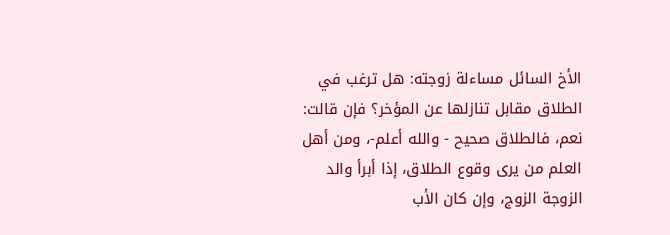الأخ السائل مساءلة زوجته: هل ترغب في الطلاق مقابل تنازلها عن المؤخر؟ فإن قالت: نعم، فالطلاق صحيح - والله أعلم-، ومن أهل العلم من يرى وقوع الطلاق، إذا أبرأ والد الزوجة الزوج، وإن كان الأب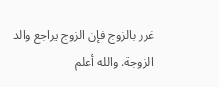غرر بالزوج فإن الزوج يراجع والد الزوجة. والله أعلم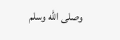وصلى الله وسلم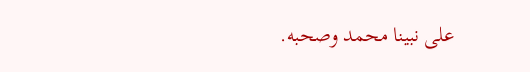على نبينا محمد وصحبه.